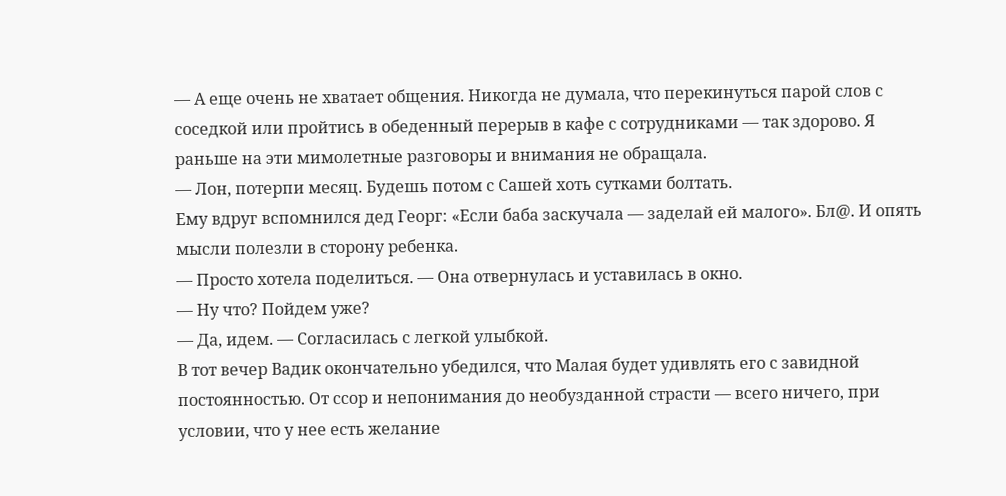— А еще очень не хватает общения. Никогда не думала, что перекинуться парой слов с соседкой или пройтись в обеденный перерыв в кафе с сотрудниками — так здорово. Я раньше на эти мимолетные разговоры и внимания не обращала.
— Лон, потерпи месяц. Будешь потом с Сашей хоть сутками болтать.
Ему вдруг вспомнился дед Георг: «Если баба заскучала — заделай ей малого». Бл@. И опять мысли полезли в сторону ребенка.
— Просто хотела поделиться. — Она отвернулась и уставилась в окно.
— Ну что? Пойдем уже?
— Да, идем. — Согласилась с легкой улыбкой.
В тот вечер Вадик окончательно убедился, что Малая будет удивлять его с завидной постоянностью. От ссор и непонимания до необузданной страсти — всего ничего, при условии, что у нее есть желание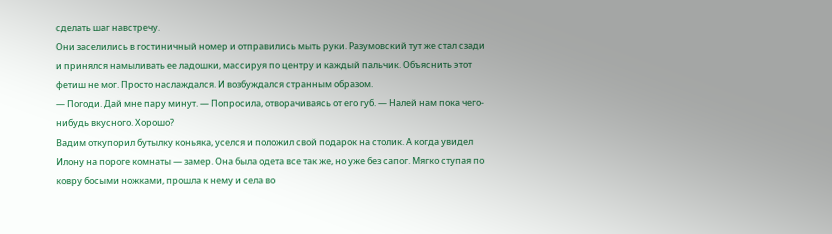сделать шаг навстречу.
Они заселились в гостиничный номер и отправились мыть руки. Разумовский тут же стал сзади и принялся намыливать ее ладошки, массируя по центру и каждый пальчик. Объяснить этот фетиш не мог. Просто наслаждался. И возбуждался странным образом.
— Погоди. Дай мне пару минут. — Попросила, отворачиваясь от его губ. — Налей нам пока чего-нибудь вкусного. Хорошо?
Вадим откупорил бутылку коньяка, уселся и положил свой подарок на столик. А когда увидел Илону на пороге комнаты — замер. Она была одета все так же, но уже без сапог. Мягко ступая по ковру босыми ножками, прошла к нему и села во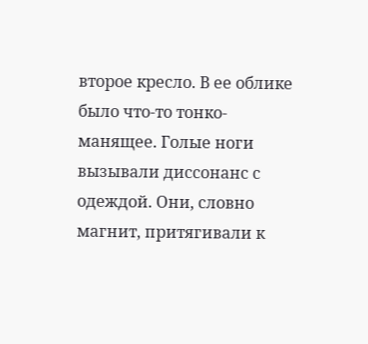второе кресло. В ее облике было что-то тонко-манящее. Голые ноги вызывали диссонанс с одеждой. Они, словно магнит, притягивали к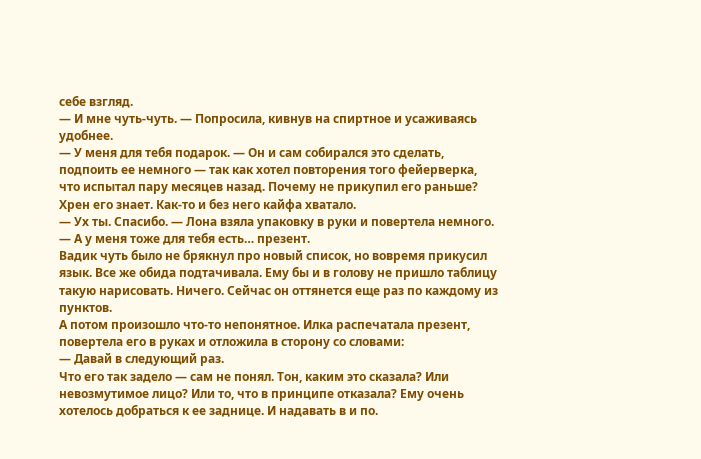себе взгляд.
— И мне чуть-чуть. — Попросила, кивнув на спиртное и усаживаясь удобнее.
— У меня для тебя подарок. — Он и сам собирался это сделать, подпоить ее немного — так как хотел повторения того фейерверка, что испытал пару месяцев назад. Почему не прикупил его раньше? Хрен его знает. Как-то и без него кайфа хватало.
— Ух ты. Спасибо. — Лона взяла упаковку в руки и повертела немного. — А у меня тоже для тебя есть… презент.
Вадик чуть было не брякнул про новый список, но вовремя прикусил язык. Все же обида подтачивала. Ему бы и в голову не пришло таблицу такую нарисовать. Ничего. Сейчас он оттянется еще раз по каждому из пунктов.
А потом произошло что-то непонятное. Илка распечатала презент, повертела его в руках и отложила в сторону со словами:
— Давай в следующий раз.
Что его так задело — сам не понял. Тон, каким это сказала? Или невозмутимое лицо? Или то, что в принципе отказала? Ему очень хотелось добраться к ее заднице. И надавать в и по.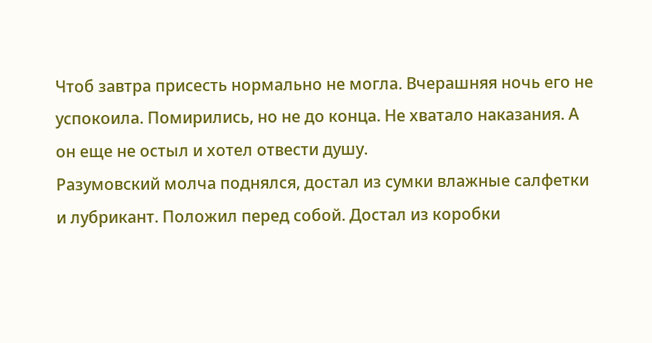Чтоб завтра присесть нормально не могла. Вчерашняя ночь его не успокоила. Помирились, но не до конца. Не хватало наказания. А он еще не остыл и хотел отвести душу.
Разумовский молча поднялся, достал из сумки влажные салфетки и лубрикант. Положил перед собой. Достал из коробки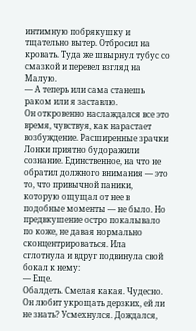интимную побрякушку и тщательно вытер. Отбросил на кровать. Туда же швырнул тубус со смазкой и перевел взгляд на Малую.
— А теперь или сама станешь раком или я заставлю.
Он откровенно наслаждался все это время, чувствуя, как нарастает возбуждение. Расширенные зрачки Лонки приятно будоражили сознание. Единственное, на что не обратил должного внимания — это то, что привычной паники, которую ощущал от нее в подобные моменты — не было. Но предвкушение остро покалывало по коже, не давая нормально сконцентрироваться. Ила сглотнула и вдруг подвинула свой бокал к нему:
— Еще.
Обалдеть. Смелая какая. Чудесно. Он любит укрощать дерзких, ей ли не знать? Усмехнулся. Дождался,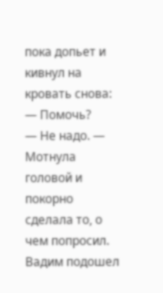пока допьет и кивнул на кровать снова:
— Помочь?
— Не надо. — Мотнула головой и покорно сделала то, о чем попросил.
Вадим подошел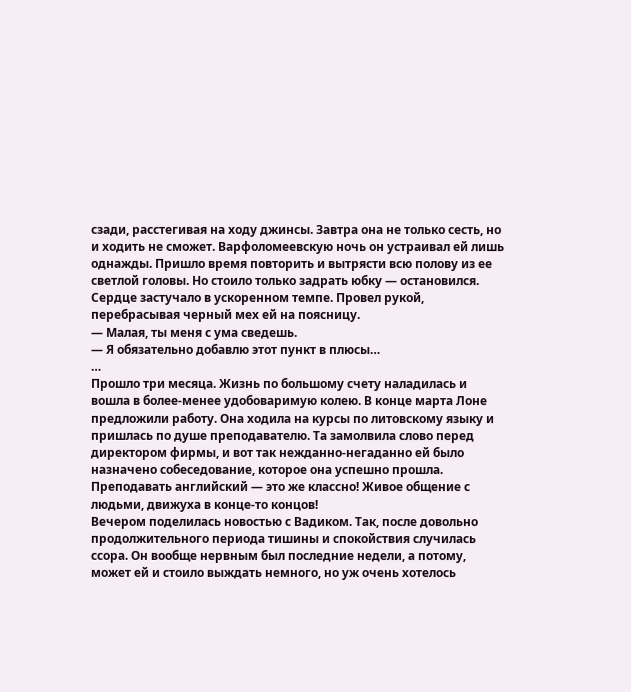сзади, расстегивая на ходу джинсы. Завтра она не только сесть, но и ходить не сможет. Варфоломеевскую ночь он устраивал ей лишь однажды. Пришло время повторить и вытрясти всю полову из ее светлой головы. Но стоило только задрать юбку — остановился. Сердце застучало в ускоренном темпе. Провел рукой, перебрасывая черный мех ей на поясницу.
— Малая, ты меня с ума сведешь.
— Я обязательно добавлю этот пункт в плюсы…
…
Прошло три месяца. Жизнь по большому счету наладилась и вошла в более-менее удобоваримую колею. В конце марта Лоне предложили работу. Она ходила на курсы по литовскому языку и пришлась по душе преподавателю. Та замолвила слово перед директором фирмы, и вот так нежданно-негаданно ей было назначено собеседование, которое она успешно прошла. Преподавать английский — это же классно! Живое общение с людьми, движуха в конце-то концов!
Вечером поделилась новостью с Вадиком. Так, после довольно продолжительного периода тишины и спокойствия случилась ссора. Он вообще нервным был последние недели, а потому, может ей и стоило выждать немного, но уж очень хотелось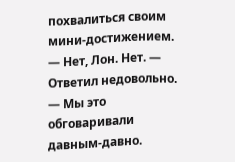похвалиться своим мини-достижением.
— Нет, Лон. Нет. — Ответил недовольно. — Мы это обговаривали давным-давно.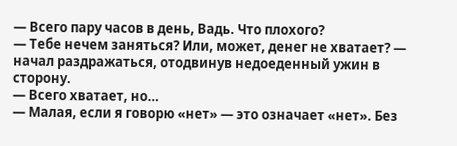— Всего пару часов в день, Вадь. Что плохого?
— Тебе нечем заняться? Или, может, денег не хватает? — начал раздражаться, отодвинув недоеденный ужин в сторону.
— Всего хватает, но…
— Малая, если я говорю «нет» — это означает «нет». Без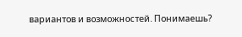вариантов и возможностей. Понимаешь?